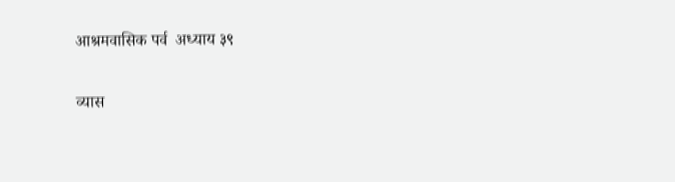आश्रमवासिक पर्व  अध्याय ३९

व्यास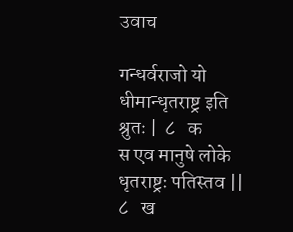उवाच

गन्धर्वराजो यो धीमान्धृतराष्ट्र इति श्रुतः |  ८   क
स एव मानुषे लोके धृतराष्ट्रः पतिस्तव ||  ८   ख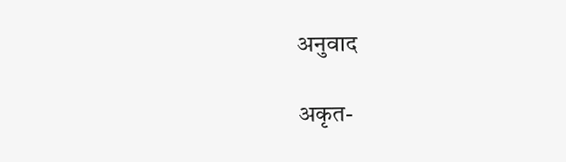अनुवाद

अकृत-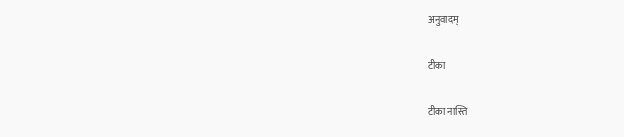अनुवादम्

टीका

टीका नास्ति